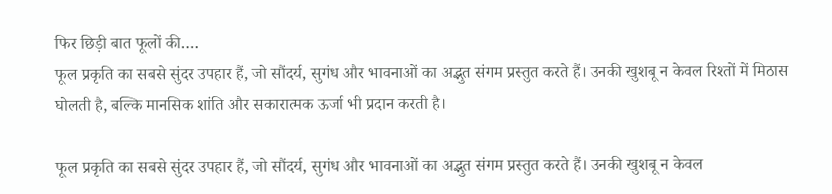फिर छिड़ी बात फूलों की….
फूल प्रकृति का सबसे सुंदर उपहार हैं, जो सौंदर्य, सुगंध और भावनाओं का अद्भुत संगम प्रस्तुत करते हैं। उनकी खुशबू न केवल रिश्तों में मिठास घोलती है, बल्कि मानसिक शांति और सकारात्मक ऊर्जा भी प्रदान करती है।

फूल प्रकृति का सबसे सुंदर उपहार हैं, जो सौंदर्य, सुगंध और भावनाओं का अद्भुत संगम प्रस्तुत करते हैं। उनकी खुशबू न केवल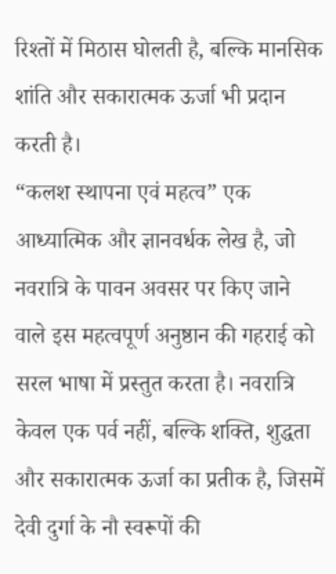रिश्तों में मिठास घोलती है, बल्कि मानसिक शांति और सकारात्मक ऊर्जा भी प्रदान करती है।
“कलश स्थापना एवं महत्व” एक आध्यात्मिक और ज्ञानवर्धक लेख है, जो नवरात्रि के पावन अवसर पर किए जाने वाले इस महत्वपूर्ण अनुष्ठान की गहराई को सरल भाषा में प्रस्तुत करता है। नवरात्रि केवल एक पर्व नहीं, बल्कि शक्ति, शुद्धता और सकारात्मक ऊर्जा का प्रतीक है, जिसमें देवी दुर्गा के नौ स्वरूपों की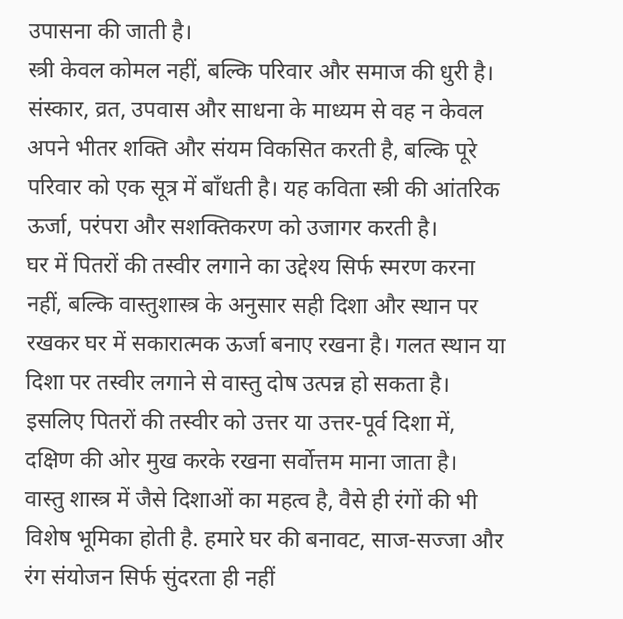उपासना की जाती है।
स्त्री केवल कोमल नहीं, बल्कि परिवार और समाज की धुरी है। संस्कार, व्रत, उपवास और साधना के माध्यम से वह न केवल अपने भीतर शक्ति और संयम विकसित करती है, बल्कि पूरे परिवार को एक सूत्र में बाँधती है। यह कविता स्त्री की आंतरिक ऊर्जा, परंपरा और सशक्तिकरण को उजागर करती है।
घर में पितरों की तस्वीर लगाने का उद्देश्य सिर्फ स्मरण करना नहीं, बल्कि वास्तुशास्त्र के अनुसार सही दिशा और स्थान पर रखकर घर में सकारात्मक ऊर्जा बनाए रखना है। गलत स्थान या दिशा पर तस्वीर लगाने से वास्तु दोष उत्पन्न हो सकता है। इसलिए पितरों की तस्वीर को उत्तर या उत्तर-पूर्व दिशा में, दक्षिण की ओर मुख करके रखना सर्वोत्तम माना जाता है।
वास्तु शास्त्र में जैसे दिशाओं का महत्व है, वैसे ही रंगों की भी विशेष भूमिका होती है. हमारे घर की बनावट, साज-सज्जा और रंग संयोजन सिर्फ सुंदरता ही नहीं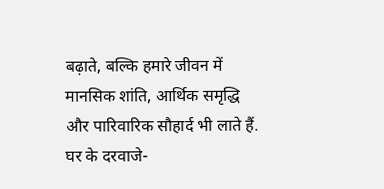बढ़ाते, बल्कि हमारे जीवन में मानसिक शांति, आर्थिक समृद्धि और पारिवारिक सौहार्द भी लाते हैं. घर के दरवाजे-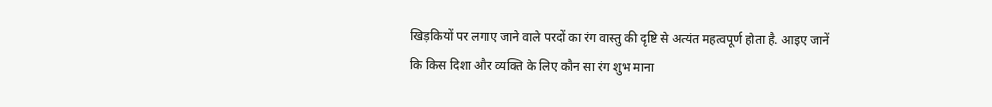खिड़कियों पर लगाए जाने वाले परदों का रंग वास्तु की दृष्टि से अत्यंत महत्वपूर्ण होता है. आइए जानें कि किस दिशा और व्यक्ति के लिए कौन सा रंग शुभ माना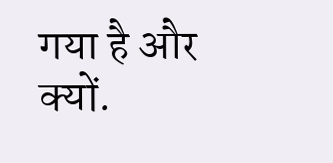गया है और क्यों.